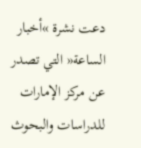دعت نشرة »أخبار الساعة« التي تصدر عن مركز الإمارات للدراسات والبحوث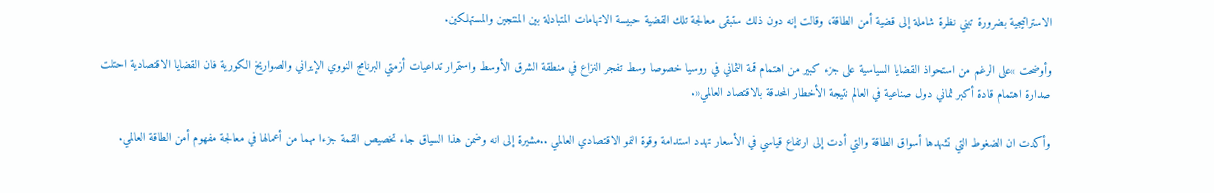الاستراتيجية بضرورة تبني نظرة شاملة إلى قضية أمن الطاقة، وقالت إنه دون ذلك ستبقى معالجة تلك القضية حبيسة الاتهامات المتبادلة بين المنتجين والمستهلكين.

وأوضحت »على الرغم من استحواذ القضايا السياسية على جزء كبير من اهتمام قمة الثماني في روسيا خصوصا وسط تفجر النزاع في منطقة الشرق الأوسط واستمرار تداعيات أزمتي البرنامج النووي الإيراني والصواريخ الكورية فان القضايا الاقتصادية احتلت صدارة اهتمام قادة أكبر ثماني دول صناعية في العالم نتيجة الأخطار المحدقة بالاقتصاد العالمي«.

وأكدت ان الضغوط التي تشهدها أسواق الطاقة والتي أدت إلى ارتفاع قياسي في الأسعار تهدد استدامة وقوة النمو الاقتصادي العالمي ..مشيرة إلى انه وضمن هذا السياق جاء تخصيص القمة جزءا مهما من أعمالها في معالجة مفهوم أمن الطاقة العالمي.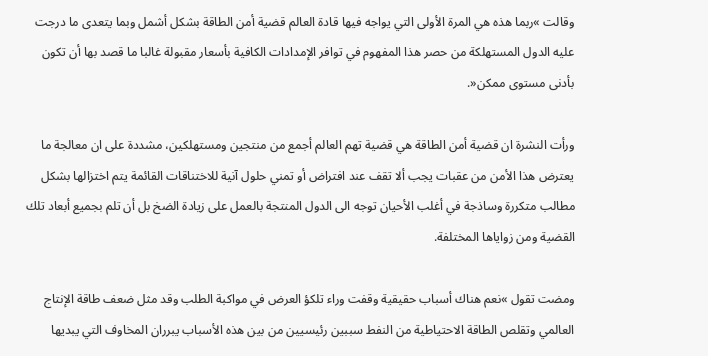وقالت »ربما هذه هي المرة الأولى التي يواجه فيها قادة العالم قضية أمن الطاقة بشكل أشمل وبما يتعدى ما درجت عليه الدول المستهلكة من حصر هذا المفهوم في توافر الإمدادات الكافية بأسعار مقبولة غالبا ما قصد بها أن تكون بأدنى مستوى ممكن«.

ورأت النشرة ان قضية أمن الطاقة هي قضية تهم العالم أجمع من منتجين ومستهلكين، مشددة على ان معالجة ما يعترض هذا الأمن من عقبات يجب ألا تقف عند افتراض أو تمني حلول آنية للاختناقات القائمة يتم اختزالها بشكل مطالب متكررة وساذجة في أغلب الأحيان توجه الى الدول المنتجة بالعمل على زيادة الضخ بل أن تلم بجميع أبعاد تلك القضية ومن زواياها المختلفة.

ومضت تقول »نعم هناك أسباب حقيقية وقفت وراء تلكؤ العرض في مواكبة الطلب وقد مثل ضعف طاقة الإنتاج العالمي وتقلص الطاقة الاحتياطية من النفط سببين رئيسيين من بين هذه الأسباب يبرران المخاوف التي يبديها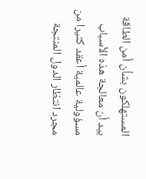المستهلكون بشأن أمن الطاقة بيد أن معالجة هذه الأسباب مسؤولية عالمية أعقد كثيرا من مجرد انتظار الدول المنتجة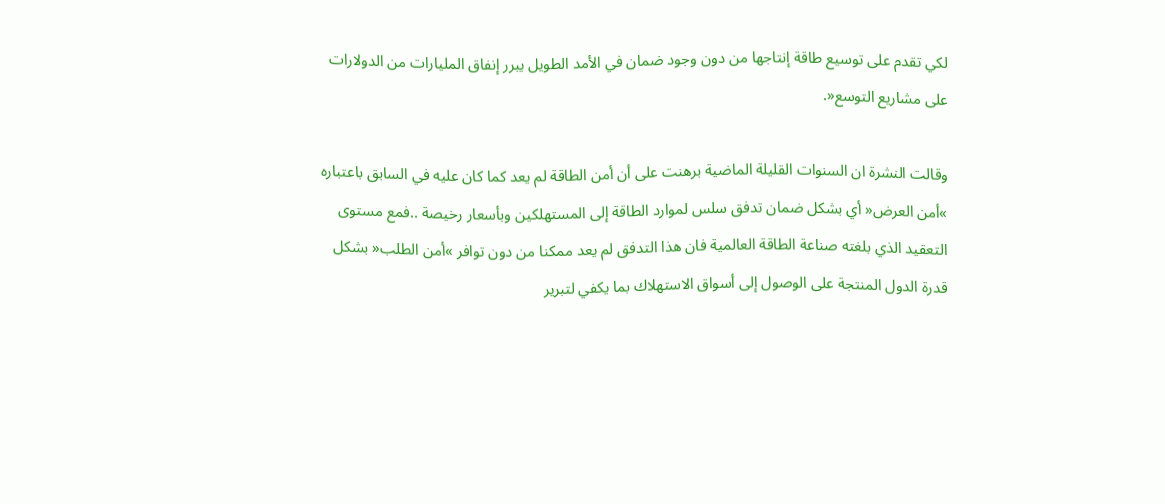لكي تقدم على توسيع طاقة إنتاجها من دون وجود ضمان في الأمد الطويل يبرر إنفاق المليارات من الدولارات على مشاريع التوسع«.

وقالت النشرة ان السنوات القليلة الماضية برهنت على أن أمن الطاقة لم يعد كما كان عليه في السابق باعتباره »أمن العرض« أي بشكل ضمان تدفق سلس لموارد الطاقة إلى المستهلكين وبأسعار رخيصة ..فمع مستوى التعقيد الذي بلغته صناعة الطاقة العالمية فان هذا التدفق لم يعد ممكنا من دون توافر »أمن الطلب« بشكل قدرة الدول المنتجة على الوصول إلى أسواق الاستهلاك بما يكفي لتبرير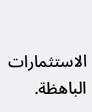الاستثمارات الباهظة.